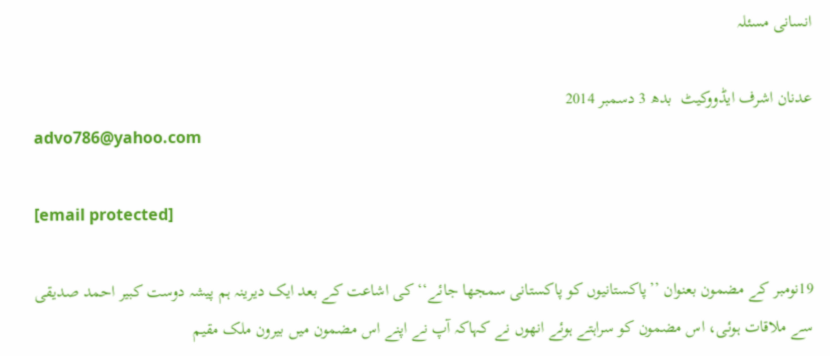انسانی مسئلہ

عدنان اشرف ایڈووکیٹ  بدھ 3 دسمبر 2014
advo786@yahoo.com

[email protected]

19نومبر کے مضمون بعنوان ’’پاکستانیوں کو پاکستانی سمجھا جائے‘‘ کی اشاعت کے بعد ایک دیرینہ ہم پیشہ دوست کبیر احمد صدیقی سے ملاقات ہوئی، اس مضمون کو سراہتے ہوئے انھوں نے کہاکہ آپ نے اپنے اس مضمون میں بیرون ملک مقیم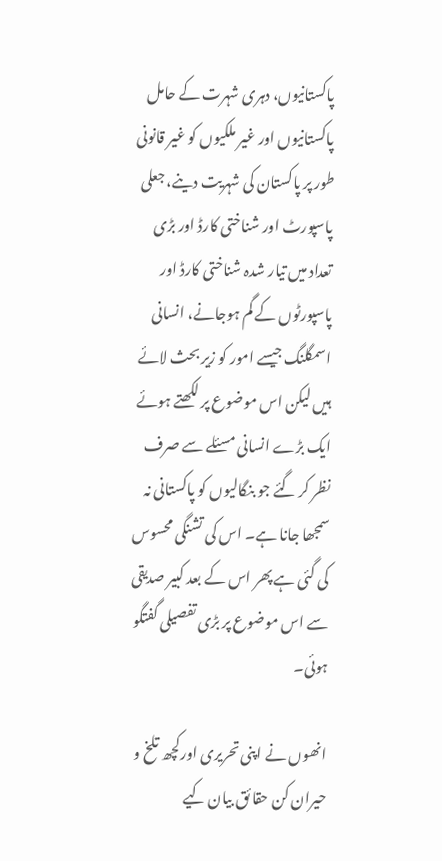پاکستانیوں، دہری شہرت کے حامل پاکستانیوں اور غیر ملکیوں کو غیر قانونی طور پر پاکستان کی شہریت دینے، جعلی پاسپورٹ اور شناختی کارڈ اور بڑی تعداد میں تیار شدہ شناختی کارڈ اور پاسپورٹوں کے گم ہوجانے، انسانی اسمگلنگ جیسے امور کو زیر بحث لائے ہیں لیکن اس موضوع پر لکھتے ہوئے ایک بڑے انسانی مسئلے سے صرف نظر کر گئے جو بنگالیوں کو پاکستانی نہ سمجھا جانا ہے۔ اس کی تشنگی محسوس کی گئی ہے پھر اس کے بعد کبیر صدیقی  سے اس موضوع پر بڑی تفصیلی گفتگو ہوئی۔

انھوں نے اپنی تحریری اورکچھ تلخ و حیران کن حقا ئق بیان کیے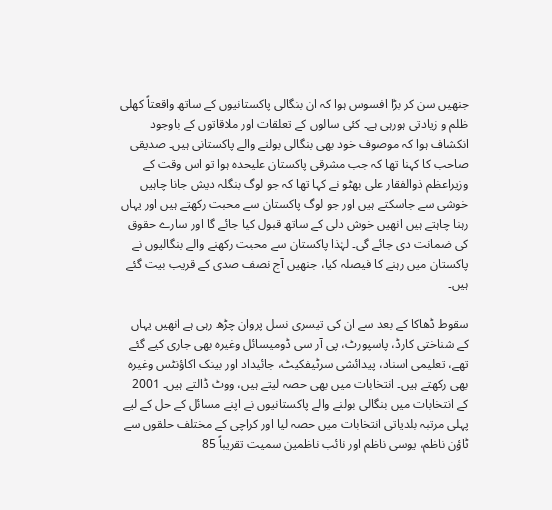جنھیں سن کر بڑا افسوس ہوا کہ ان بنگالی پاکستانیوں کے ساتھ واقعتاً کھلی ظلم و زیادتی ہورہی ہے۔ کئی سالوں کے تعلقات اور ملاقاتوں کے باوجود انکشاف ہوا کہ موصوف خود بھی بنگالی بولنے والے پاکستانی ہیں۔ صدیقی صاحب کا کہنا تھا کہ جب مشرقی پاکستان علیحدہ ہوا تو اس وقت کے وزیراعظم ذوالفقار علی بھٹو نے کہا تھا کہ جو لوگ بنگلہ دیش جانا چاہیں خوشی سے جاسکتے ہیں اور جو لوگ پاکستان سے محبت رکھتے ہیں اور یہاں رہنا چاہتے ہیں انھیں خوش دلی کے ساتھ قبول کیا جائے گا اور سارے حقوق کی ضمانت دی جائے گی۔ لہٰذا پاکستان سے محبت رکھنے والے بنگالیوں نے پاکستان میں رہنے کا فیصلہ کیا، جنھیں آج نصف صدی کے قریب بیت گئے ہیں۔

سقوط ڈھاکا کے بعد سے ان کی تیسری نسل پروان چڑھ رہی ہے انھیں یہاں کے شناختی کارڈ، پاسپورٹ، پی آر سی ڈومیسائل وغیرہ بھی جاری کیے گئے تھے، تعلیمی اسناد، پیدائشی سرٹیفکیٹ، جائیداد اور بینک اکاؤنٹس وغیرہ بھی رکھتے ہیں۔ انتخابات میں بھی حصہ لیتے ہیں، ووٹ ڈالتے ہیں۔ 2001 کے انتخابات میں بنگالی بولنے والے پاکستانیوں نے اپنے مسائل کے حل کے لیے پہلی مرتبہ بلدیاتی انتخابات میں حصہ لیا اور کراچی کے مختلف حلقوں سے ٹاؤن ناظم، یوسی ناظم اور نائب ناظمین سمیت تقریباً 85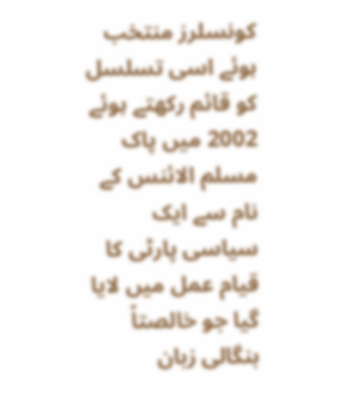کونسلرز منتخب ہوئے اسی تسلسل کو قائم رکھتے ہوئے 2002 میں پاک مسلم الائنس کے نام سے ایک سیاسی پارٹی کا قیام عمل میں لایا گیا جو خالصتاً بنگالی زبان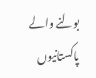بولنے والے پاکستانیوں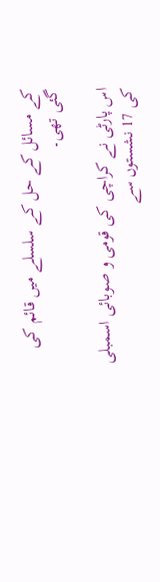کے مسائل کے حل کے سلسلے میں قائم کی گئی تھی۔

اس پارٹی نے کراچی کی قومی و صوبائی اسمبلی کی 17 نشستوں سے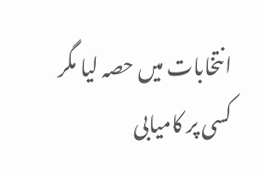انتخابات میں حصہ لیا مگر کسی پر کامیابی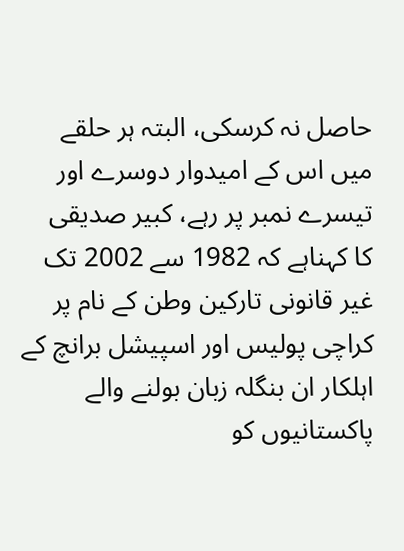حاصل نہ کرسکی، البتہ ہر حلقے میں اس کے امیدوار دوسرے اور تیسرے نمبر پر رہے، کبیر صدیقی  کا کہناہے کہ 1982 سے 2002 تک غیر قانونی تارکین وطن کے نام پر کراچی پولیس اور اسپیشل برانچ کے اہلکار ان بنگلہ زبان بولنے والے پاکستانیوں کو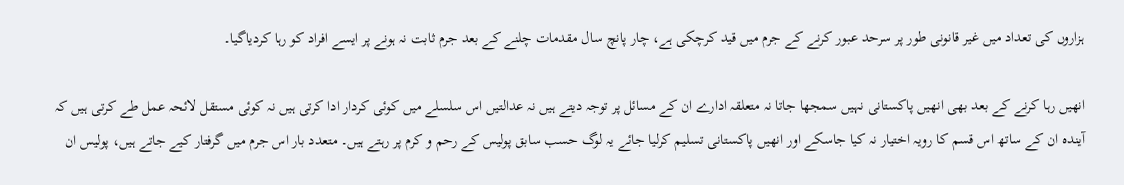ہزاروں کی تعداد میں غیر قانونی طور پر سرحد عبور کرنے کے جرم میں قید کرچکی ہے، چار پانچ سال مقدمات چلنے کے بعد جرم ثابت نہ ہونے پر ایسے افراد کو رہا کردیاگیا۔

انھیں رہا کرنے کے بعد بھی انھیں پاکستانی نہیں سمجھا جاتا نہ متعلقہ ادارے ان کے مسائل پر توجہ دیتے ہیں نہ عدالتیں اس سلسلے میں کوئی کردار ادا کرتی ہیں نہ کوئی مستقل لائحہ عمل طے کرتی ہیں کہ آیندہ ان کے ساتھ اس قسم کا رویہ اختیار نہ کیا جاسکے اور انھیں پاکستانی تسلیم کرلیا جائے یہ لوگ حسب سابق پولیس کے رحم و کرم پر رہتے ہیں۔ متعدد بار اس جرم میں گرفتار کیے جاتے ہیں، پولیس ان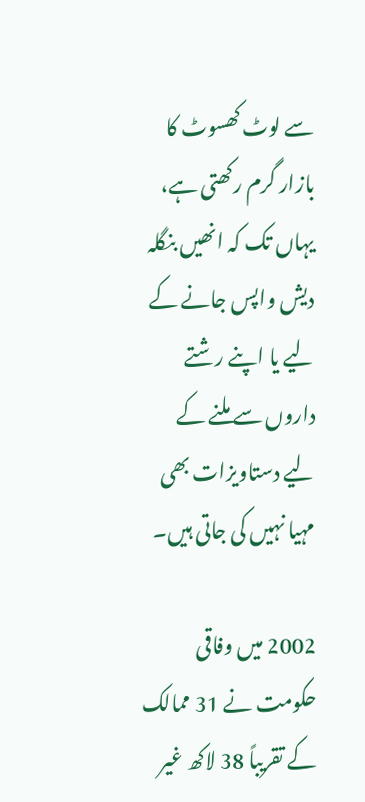سے لوٹ کھسوٹ کا بازار گرم رکھتی ہے، یہاں تک کہ انھیں بنگلہ دیش واپس جانے کے لیے یا اپنے رشتے داروں سے ملنے کے لیے دستاویزات بھی مہیا نہیں کی جاتی ہیں۔

2002 میں وفاقی حکومت نے 31 ممالک کے تقریباً 38 لاکھ غیر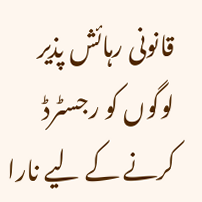قانونی رہائش پذیر لوگوں کو رجسٹرڈ کرنے کے لیے نارا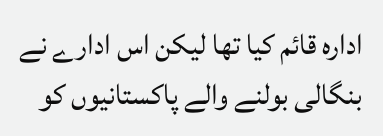ادارہ قائم کیا تھا لیکن اس ادارے نے بنگالی بولنے والے پاکستانیوں کو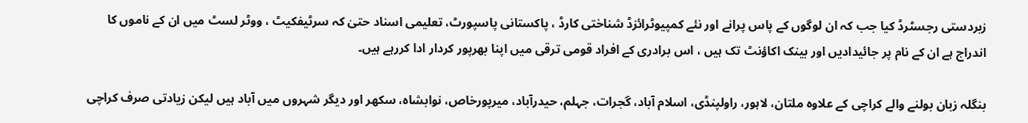زبردستی رجسٹرڈ کیا جب کہ ان لوگوں کے پاس پرانے اور نئے کمپیوٹرائزڈ شناختی کارڈ ، پاکستانی پاسپورٹ، تعلیمی اسناد حتیٰ کہ سرٹیفکیٹ ، ووٹر لسٹ میں ان کے ناموں کا اندراج ہے ان کے نام پر جائیدادیں اور بینک اکاؤنٹ تک ہیں ، اس برادری کے افراد قومی ترقی میں اپنا بھرپور کردار ادا کررہے ہیں۔

بنگلہ زبان بولنے والے کراچی کے علاوہ ملتان، لاہور، راولپنڈی، اسلام آباد، گجرات، جہلم، حیدرآباد، میرپورخاص، نوابشاہ، سکھر اور دیگر شہروں میں آباد ہیں لیکن زیادتی صرف کراچی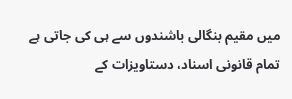میں مقیم بنگالی باشندوں سے ہی کی جاتی ہے تمام قانونی اسناد، دستاویزات کے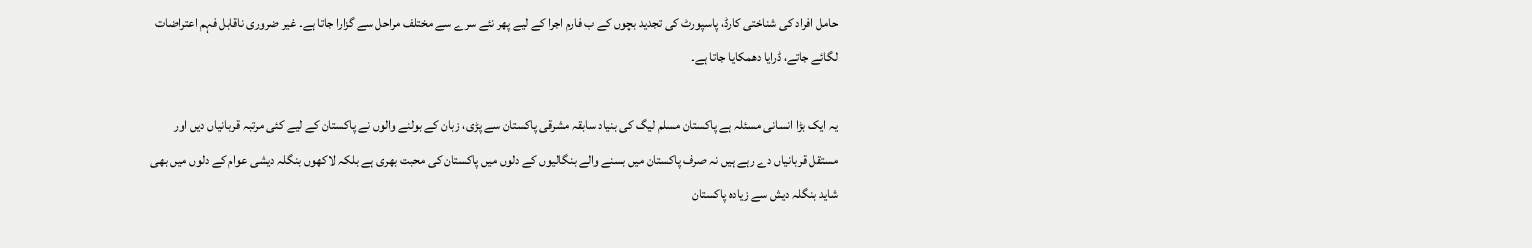حامل افراد کی شناختی کارڈ، پاسپورٹ کی تجدید بچوں کے ب فارم اجرا کے لیے پھر نئے سرے سے مختلف مراحل سے گزارا جاتا ہے۔ غیر ضروری ناقابل فہم اعتراضات لگائے جاتے، ڈرایا دھمکایا جاتا ہے۔

یہ ایک بڑا انسانی مسئلہ ہے پاکستان مسلم لیگ کی بنیاد سابقہ مشرقی پاکستان سے پڑی، زبان کے بولنے والوں نے پاکستان کے لیے کئی مرتبہ قربانیاں دیں اور مستقل قربانیاں دے رہے ہیں نہ صرف پاکستان میں بسنے والے بنگالیوں کے دلوں میں پاکستان کی محبت بھری ہے بلکہ لاکھوں بنگلہ دیشی عوام کے دلوں میں بھی شاید بنگلہ دیش سے زیادہ پاکستان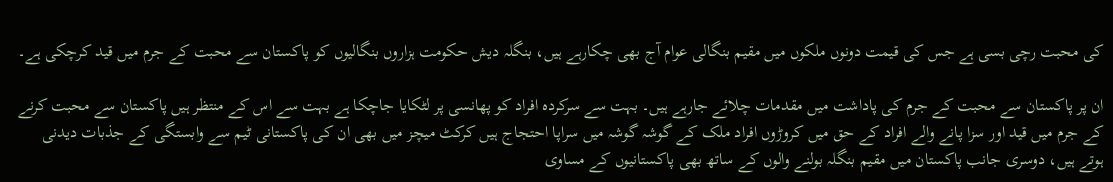کی محبت رچی بسی ہے جس کی قیمت دونوں ملکوں میں مقیم بنگالی عوام آج بھی چکارہے ہیں، بنگلہ دیش حکومت ہزاروں بنگالیوں کو پاکستان سے محبت کے جرم میں قید کرچکی ہے۔

ان پر پاکستان سے محبت کے جرم کی پاداشت میں مقدمات چلائے جارہے ہیں۔ بہت سے سرکردہ افراد کو پھانسی پر لٹکایا جاچکا ہے بہت سے اس کے منتظر ہیں پاکستان سے محبت کرنے کے جرم میں قید اور سزا پانے والے افراد کے حق میں کروڑوں افراد ملک کے گوشہ گوشہ میں سراپا احتجاج ہیں کرکٹ میچز میں بھی ان کی پاکستانی ٹیم سے وابستگی کے جذبات دیدنی ہوتے ہیں، دوسری جانب پاکستان میں مقیم بنگلہ بولنے والوں کے ساتھ بھی پاکستانیوں کے مساوی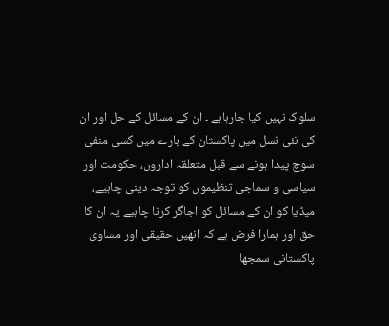سلوک نہیں کیا جارہاہے ۔ ان کے مسائل کے حل اور ان کی نئی نسل میں پاکستان کے بارے میں کسی منفی سوچ پیدا ہونے سے قبل متعلقہ اداروں، حکومت اور سیاسی و سماجی تنظیموں کو توجہ دینی چاہیے، میڈیا کو ان کے مسائل کو اجاگر کرنا چاہیے یہ ان کا حق اور ہمارا فرض ہے کہ انھیں حقیقی اور مساوی پاکستانی سمجھا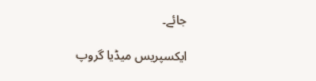جائے۔

ایکسپریس میڈیا گروپ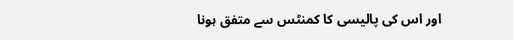اور اس کی پالیسی کا کمنٹس سے متفق ہونا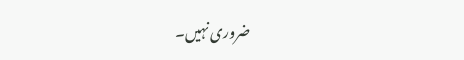ضروری نہیں۔